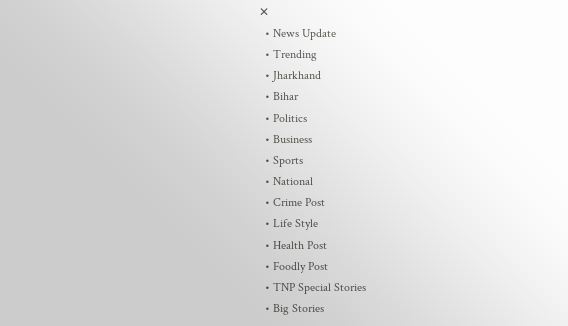✕
  • News Update
  • Trending
  • Jharkhand
  • Bihar
  • Politics
  • Business
  • Sports
  • National
  • Crime Post
  • Life Style
  • Health Post
  • Foodly Post
  • TNP Special Stories
  • Big Stories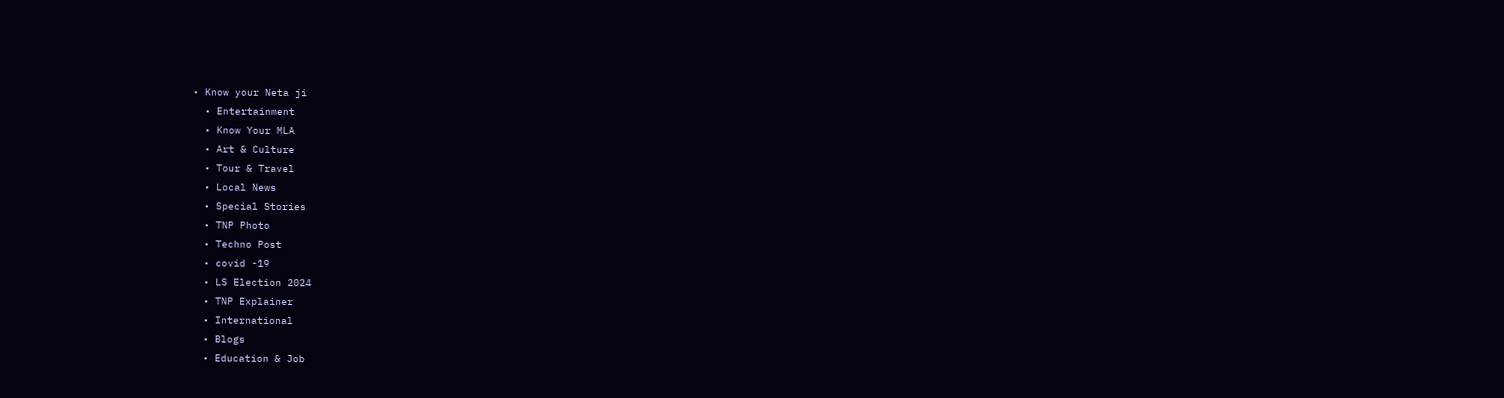• Know your Neta ji
  • Entertainment
  • Know Your MLA
  • Art & Culture
  • Tour & Travel
  • Local News
  • Special Stories
  • TNP Photo
  • Techno Post
  • covid -19
  • LS Election 2024
  • TNP Explainer
  • International
  • Blogs
  • Education & Job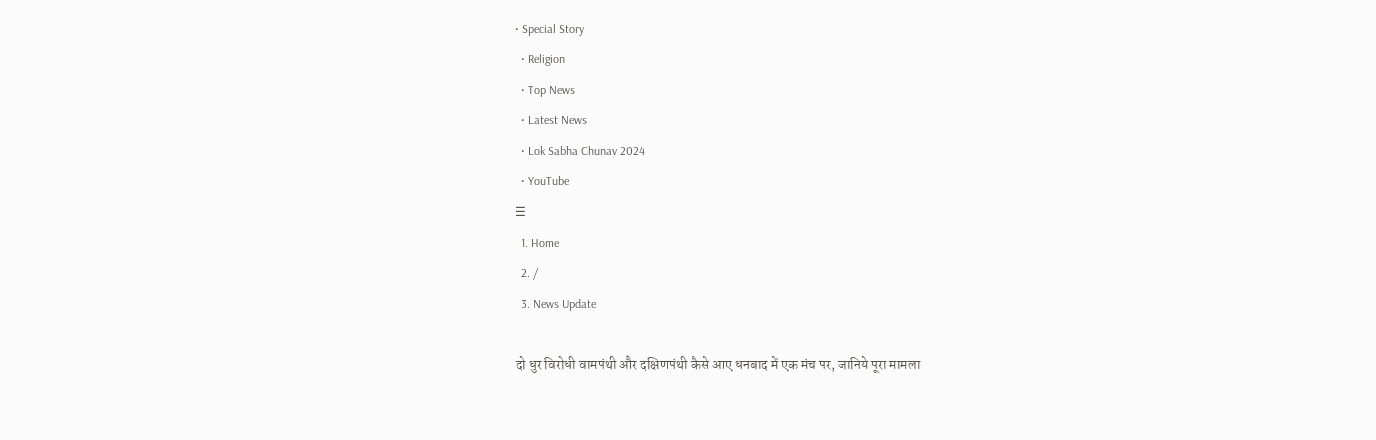• Special Story
  • Religion
  • Top News
  • Latest News
  • Lok Sabha Chunav 2024
  • YouTube
☰
  1. Home
  2. /
  3. News Update

दो धुर विरोधी वामपंथी और दक्षिणपंथी कैसे आए धनबाद में एक मंच पर, जानिये पूरा मामला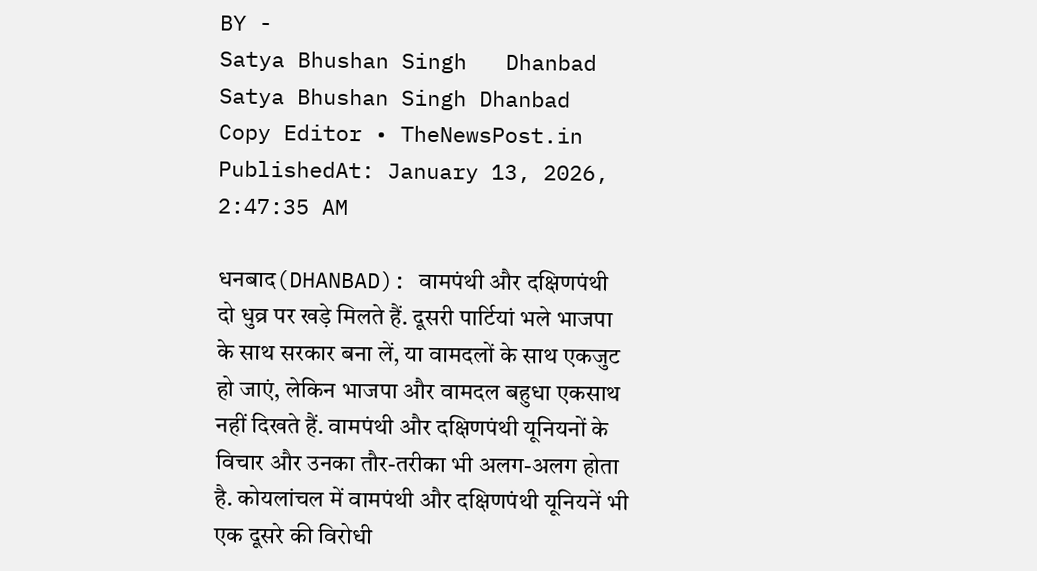BY -
Satya Bhushan Singh   Dhanbad
Satya Bhushan Singh Dhanbad
Copy Editor • TheNewsPost.in
PublishedAt: January 13, 2026, 2:47:35 AM

धनबाद(DHANBAD): वामपंथी और दक्षिणपंथी दो धुव्र पर खड़े मिलते हैं. दूसरी पार्टियां भले भाजपा के साथ सरकार बना लें, या वामदलों के साथ एकजुट हो जाएं, लेकिन भाजपा और वामदल बहुधा एकसाथ नहीं दिखते हैं. वामपंथी और दक्षिणपंथी यूनियनों के विचार और उनका तौर-तरीका भी अलग-अलग होता है. कोयलांचल में वामपंथी और दक्षिणपंथी यूनियनें भी एक दूसरे की विरोधी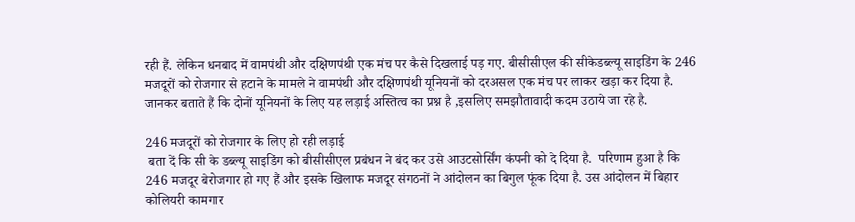रही हैं. लेकिन धनबाद में वामपंथी और दक्षिणपंथी एक मंच पर कैसे दिखलाई पड़ गए. बीसीसीएल की सीकेडब्ल्यू साइडिंग के 246 मजदूरों को रोजगार से हटाने के मामले ने वामपंथी और दक्षिणपंथी यूनियनों को दरअसल एक मंच पर लाकर खड़ा कर दिया है. जानकर बताते हैं कि दोनों यूनियनों के लिए यह लड़ाई अस्तित्व का प्रश्न है ,इसलिए समझौतावादी कदम उठाये जा रहे है.

246 मजदूरों को रोजगार के लिए हो रही लड़ाई
 बता दें कि सी के डब्ल्यू साइडिंग को बीसीसीएल प्रबंधन ने बंद कर उसे आउटसोर्सिंग कंपनी को दे दिया है.  परिणाम हुआ है कि 246 मजदूर बेरोजगार हो गए हैं और इसके खिलाफ मजदूर संगठनों ने आंदोलन का बिगुल फूंक दिया है. उस आंदोलन में बिहार कोलियरी कामगार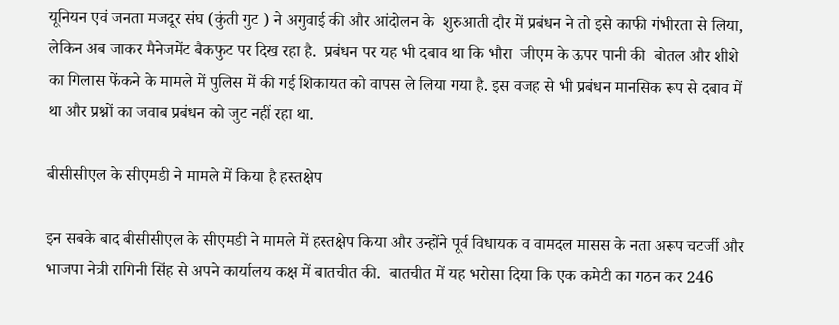यूनियन एवं जनता मजदूर संघ (कुंती गुट ) ने अगुवाई की और आंदोलन के  शुरुआती दौर में प्रबंधन ने तो इसे काफी गंभीरता से लिया,  लेकिन अब जाकर मैनेजमेंट बैकफुट पर दिख रहा है.  प्रबंधन पर यह भी दबाव था कि भौरा  जीएम के ऊपर पानी की  बोतल और शीशे का गिलास फेंकने के मामले में पुलिस में की गई शिकायत को वापस ले लिया गया है. इस वजह से भी प्रबंधन मानसिक रूप से दबाव में था और प्रश्नों का जवाब प्रबंधन को जुट नहीं रहा था.

बीसीसीएल के सीएमडी ने मामले में किया है हस्तक्षेप

इन सबके बाद बीसीसीएल के सीएमडी ने मामले में हस्तक्षेप किया और उन्होंने पूर्व विधायक व वामदल मासस के नता अरूप चटर्जी और भाजपा नेत्री रागिनी सिंह से अपने कार्यालय कक्ष में बातचीत की.  बातचीत में यह भरोसा दिया कि एक कमेटी का गठन कर 246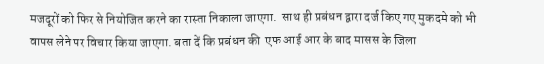मजदूरों को फिर से नियोजित करने का रास्ता निकाला जाएगा.  साथ ही प्रबंधन द्वारा दर्ज किए गए मुकदमे को भी वापस लेने पर विचार किया जाएगा. बता दें कि प्रबंधन की  एफ आई आर के बाद मासस के जिला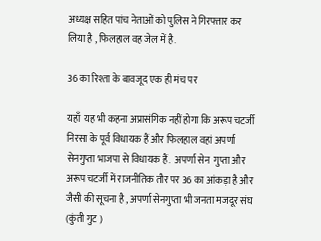अध्यक्ष सहित पांच नेताओं को पुलिस ने गिरफ्तार कर लिया है , फिलहाल वह जेल में है.

36 का रिश्ता के बावजूद एक ही मंच पर

यहाँ  यह भी कहना अप्रासंगिक नहीं होगा कि अरूप चटर्जी निरसा के पूर्व विधायक हैं और फिलहाल वहां अपर्णा सेनगुप्ता भाजपा से विधायक हैं.  अपर्णा सेन  गुप्ता और अरूप चटर्जी में राजनीतिक तौर पर 36 का आंकड़ा है और जैसी की सूचना है , अपर्णा सेनगुप्ता भी जनता मजदूर संघ (कुंती गुट )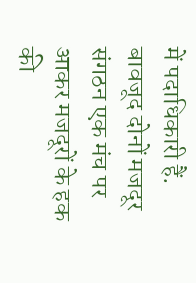में पदाधिकारी हैं.  बावजूद दोनों मजदूर संगठन एक मंच पर आकर मजदूरों के हक की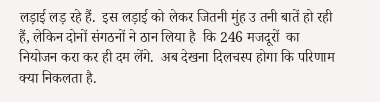लड़ाई लड़ रहे हैं.  इस लड़ाई को लेकर जितनी मुंह उ तनी बातें हो रही हैं, लेकिन दोनों संगठनों ने ठान लिया है  कि 246 मजदूरों  का नियोजन करा कर ही दम लेंगे.  अब देखना दिलचस्प होगा कि परिणाम क्या निकलता है.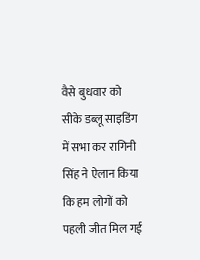वैसे बुधवार को  सीके डब्लू साइडिंग में सभा कर रागिनी सिंह ने ऐलान किया कि हम लोगों को पहली जीत मिल गई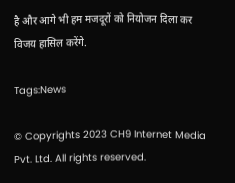है और आगे भी हम मजदूरों को नियोजन दिला कर विजय हासिल करेंगे.

Tags:News

© Copyrights 2023 CH9 Internet Media Pvt. Ltd. All rights reserved.